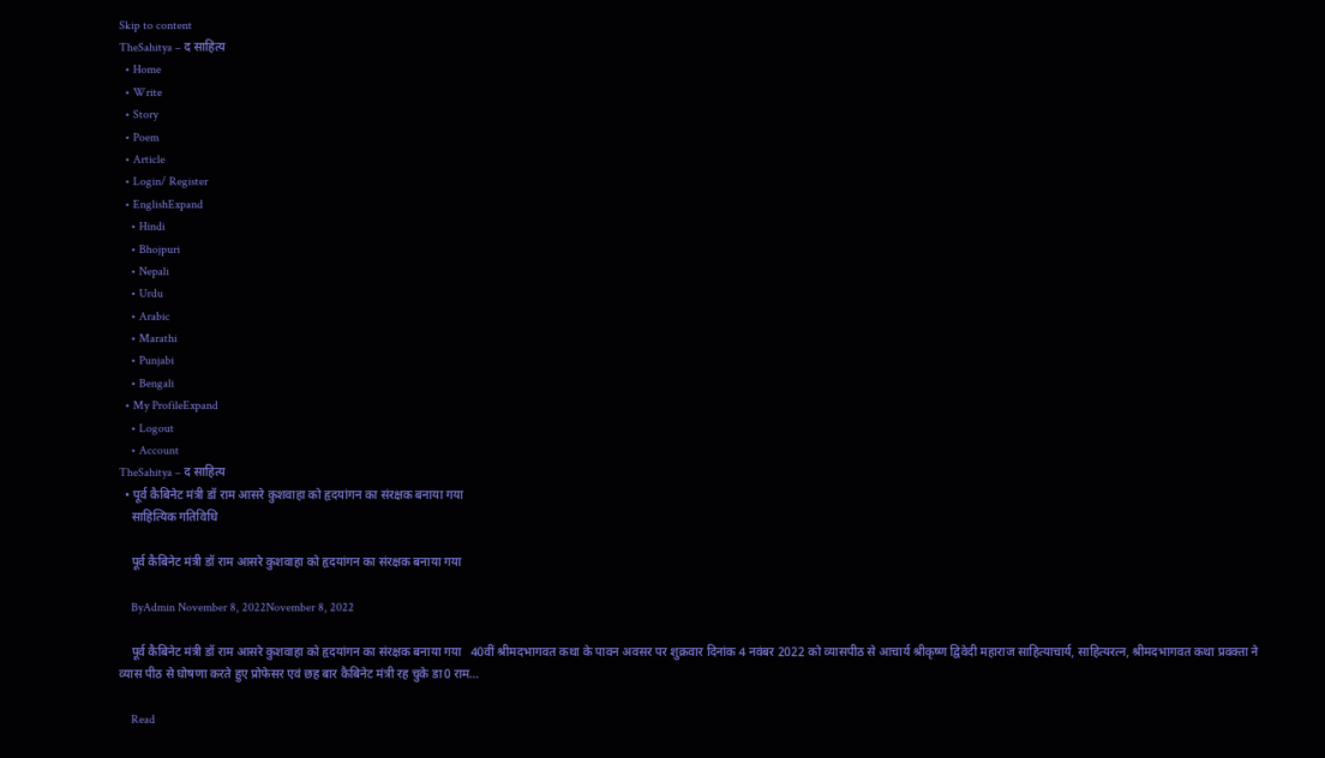Skip to content
TheSahitya – द साहित्य
  • Home
  • Write
  • Story
  • Poem
  • Article
  • Login/ Register
  • EnglishExpand
    • Hindi
    • Bhojpuri
    • Nepali
    • Urdu
    • Arabic
    • Marathi
    • Punjabi
    • Bengali
  • My ProfileExpand
    • Logout
    • Account
TheSahitya – द साहित्य
  • पूर्व कैबिनेट मंत्री डॉ राम आसरे कुशवाहा को हृदयांगन का संरक्षक बनाया गया
    साहित्यिक गतिविधि

    पूर्व कैबिनेट मंत्री डॉ राम आसरे कुशवाहा को हृदयांगन का संरक्षक बनाया गया

    ByAdmin November 8, 2022November 8, 2022

    पूर्व कैबिनेट मंत्री डॉ राम आसरे कुशवाहा को हृदयांगन का संरक्षक बनाया गया   40वीं श्रीमदभागवत कथा के पावन अवसर पर शुक्रवार दिनांक 4 नवंबर 2022 को व्यासपीठ से आचार्य श्रीकृष्ण द्विवेदी महाराज साहित्याचार्य, साहित्यरत्न, श्रीमदभागवत कथा प्रवक्ता ने व्यास पीठ से घोषणा करते हुए प्रोफेसर एवं छह बार कैबिनेट मंत्री रह चुके डा0 राम…

    Read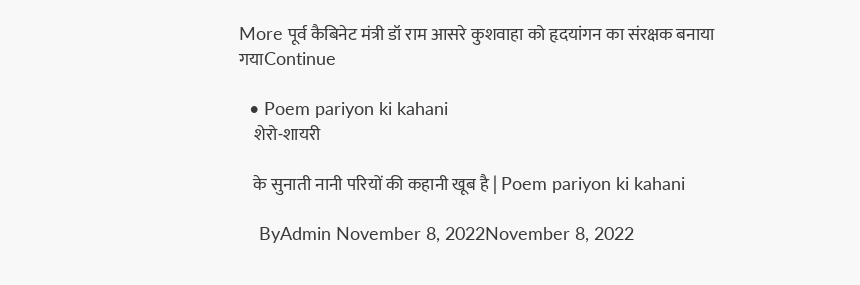More पूर्व कैबिनेट मंत्री डॉ राम आसरे कुशवाहा को हृदयांगन का संरक्षक बनाया गयाContinue

  • Poem pariyon ki kahani
    शेरो-शायरी

    के सुनाती नानी परियों की कहानी खूब है | Poem pariyon ki kahani

    ByAdmin November 8, 2022November 8, 2022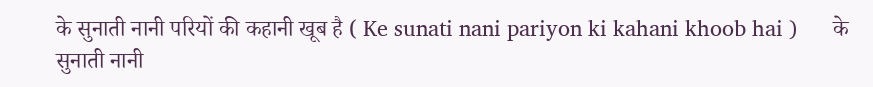के सुनाती नानी परियों की कहानी खूब है ( Ke sunati nani pariyon ki kahani khoob hai )      के सुनाती नानी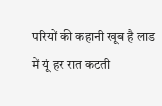परियों की कहानी खूब है लाड में यूं हर रात कटती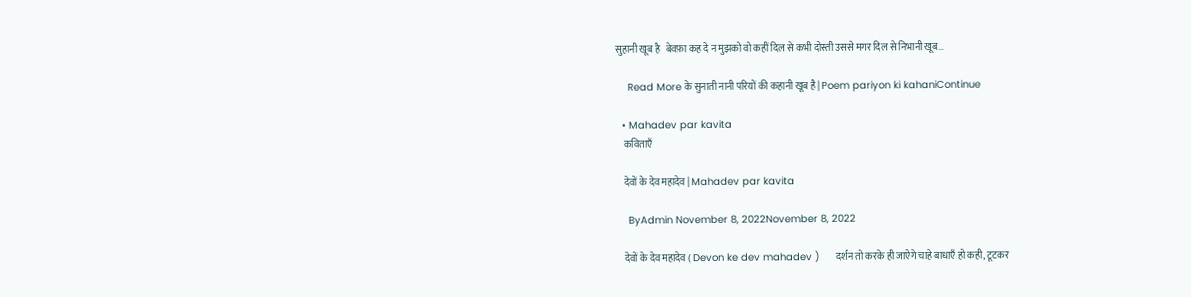सुहानी खूब है   बेवफ़ा कह दे न मुझको वो कहीं दिल से कभी दोस्ती उससे मगर दिल से निभानी खूब…

    Read More के सुनाती नानी परियों की कहानी खूब है | Poem pariyon ki kahaniContinue

  • Mahadev par kavita
    कविताएँ

    देवों के देव महादेव | Mahadev par kavita

    ByAdmin November 8, 2022November 8, 2022

    देवों के देव महादेव ( Devon ke dev mahadev )     दर्शन तो करके ही जाऐगे चाहे बाधाएँ हो कही, टूटकर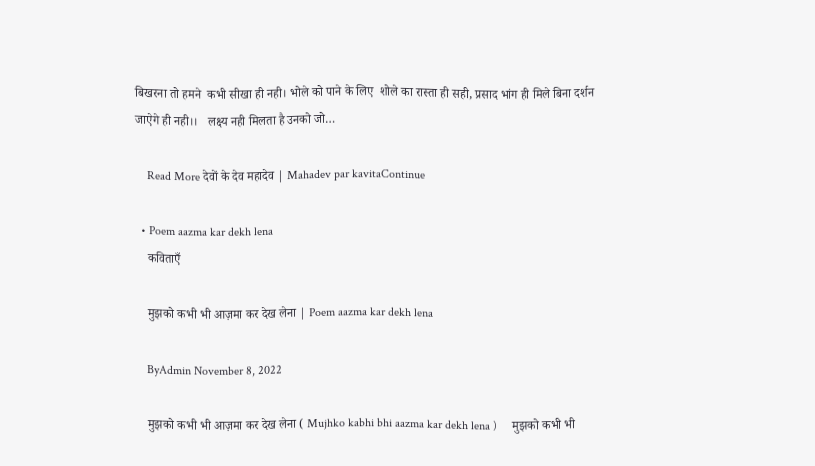बिखरना तो हमने  कभी सीखा ही नही। भोले को पाने के लिए  शोले का रास्ता ही सही, प्रसाद भांग ही मिले बिना दर्शन जाऐगे ही नही।।   लक्ष्य नही मिलता है उनको जो…

    Read More देवों के देव महादेव | Mahadev par kavitaContinue

  • Poem aazma kar dekh lena
    कविताएँ

    मुझको कभी भी आज़मा कर देख लेना | Poem aazma kar dekh lena

    ByAdmin November 8, 2022

    मुझको कभी भी आज़मा कर देख लेना ( Mujhko kabhi bhi aazma kar dekh lena )     मुझको कभी भी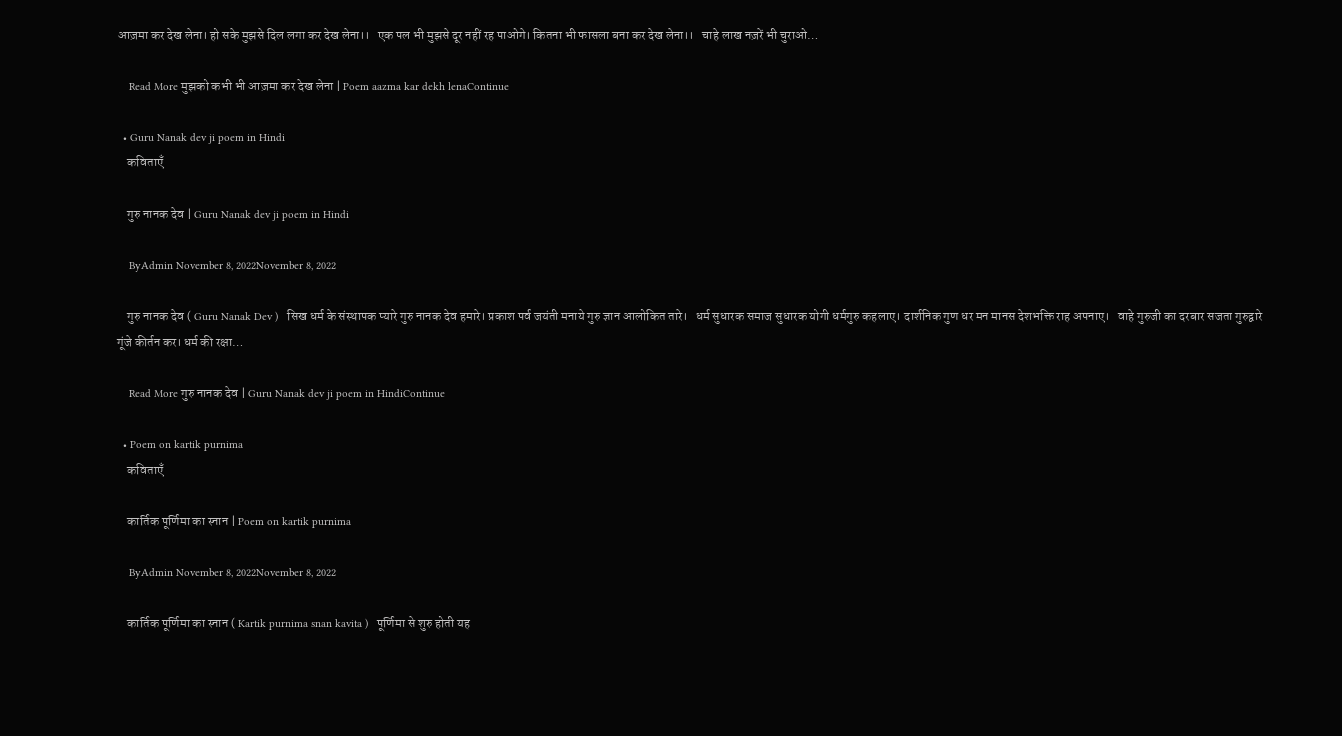आज़मा कर देख लेना। हो सके मुझसे दिल लगा कर देख लेना।।   एक पल भी मुझसे दूर नहीं रह पाओगे। कितना भी फासला बना कर देख लेना।।   चाहे लाख नज़रें भी चुराओ…

    Read More मुझको कभी भी आज़मा कर देख लेना | Poem aazma kar dekh lenaContinue

  • Guru Nanak dev ji poem in Hindi
    कविताएँ

    गुरु नानक देव | Guru Nanak dev ji poem in Hindi

    ByAdmin November 8, 2022November 8, 2022

    गुरु नानक देव ( Guru Nanak Dev )   सिख धर्म के संस्थापक प्यारे गुरु नानक देव हमारे। प्रकाश पर्व जयंती मनाये गुरु ज्ञान आलोकित तारे।   धर्म सुधारक समाज सुधारक योगी धर्मगुरु कहलाए। दार्शनिक गुण धर मन मानस देशभक्ति राह अपनाए।   वाहे गुरुजी का दरबार सजता गुरुद्वारे गूंजे कीर्तन कर। धर्म की रक्षा…

    Read More गुरु नानक देव | Guru Nanak dev ji poem in HindiContinue

  • Poem on kartik purnima
    कविताएँ

    कार्तिक पूर्णिमा का स्नान | Poem on kartik purnima

    ByAdmin November 8, 2022November 8, 2022

    कार्तिक पूर्णिमा का स्नान ( Kartik purnima snan kavita )   पूर्णिमा से शुरु होती यह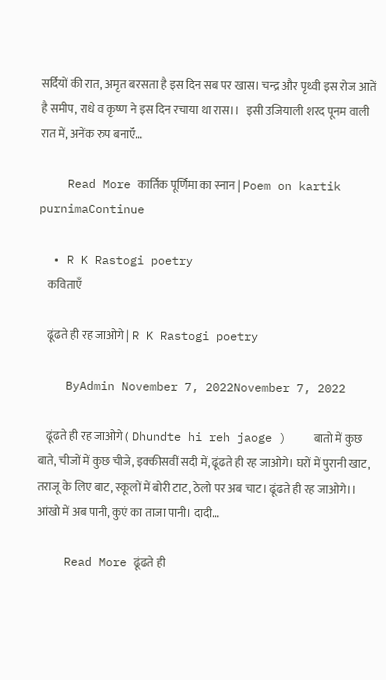सर्दियों की रात, अमृत बरसता है इस दिन सब पर खास। चन्द्र और पृथ्वी इस रोज आतें है समीप, राधे व कृष्ण ने इस दिन रचाया था रास।।   इसी उजियाली शरद पूनम वाली रात में, अनेंक रुप बनाऍं…

    Read More कार्तिक पूर्णिमा का स्नान | Poem on kartik purnimaContinue

  • R K Rastogi poetry
    कविताएँ

    ढूंढते ही रह जाओगे | R K Rastogi poetry

    ByAdmin November 7, 2022November 7, 2022

    ढूंढते ही रह जाओगे ( Dhundte hi reh jaoge )    बातो में कुछ बाते, चीजों में कुछ चीजे, इक्कीसवीं सदी में, ढूंढते ही रह जाओगे। घरों में पुरानी खाट, तराजू के लिए बाट, स्कूलों में बोरी टाट, ठेलो पर अब चाट। ढूंढते ही रह जाओगे।। आंखो में अब पानी, कुएं का ताजा पानी। दादी…

    Read More ढूंढते ही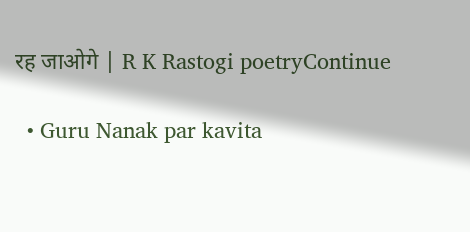रह जाओगे | R K Rastogi poetryContinue

  • Guru Nanak par kavita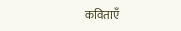कविताएँ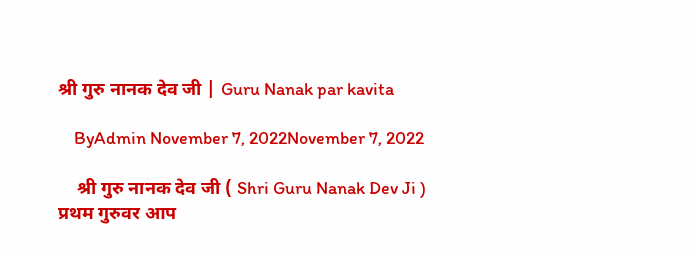श्री गुरु नानक देव जी | Guru Nanak par kavita

    ByAdmin November 7, 2022November 7, 2022

    श्री गुरु नानक देव जी ( Shri Guru Nanak Dev Ji )    प्रथम गुरुवर आप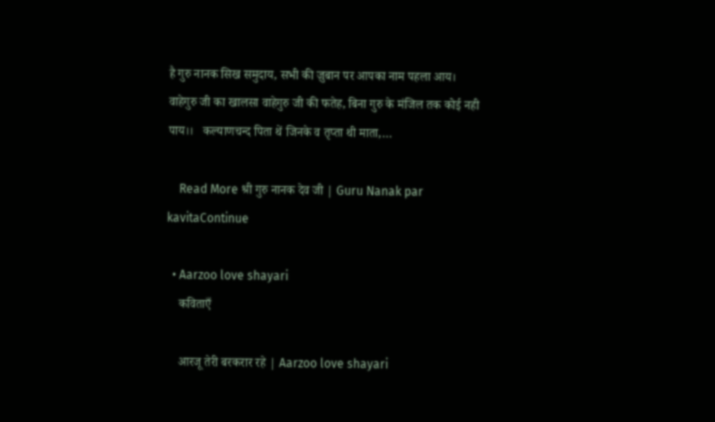है गुरु नानक सिख समुदाय, सभी की ज़ुबान पर आपका नाम पहला आय। वाहेगुरु जी का खालसा वाहेगुरु जी की फतेह, बिना गुरु के मंजिल तक कोई नही पाय।।   कल्याणचन्द पिता थें जिनके व तृप्ता थी माता,…

    Read More श्री गुरु नानक देव जी | Guru Nanak par kavitaContinue

  • Aarzoo love shayari
    कविताएँ

    आरजू तेरी बरकरार रहे | Aarzoo love shayari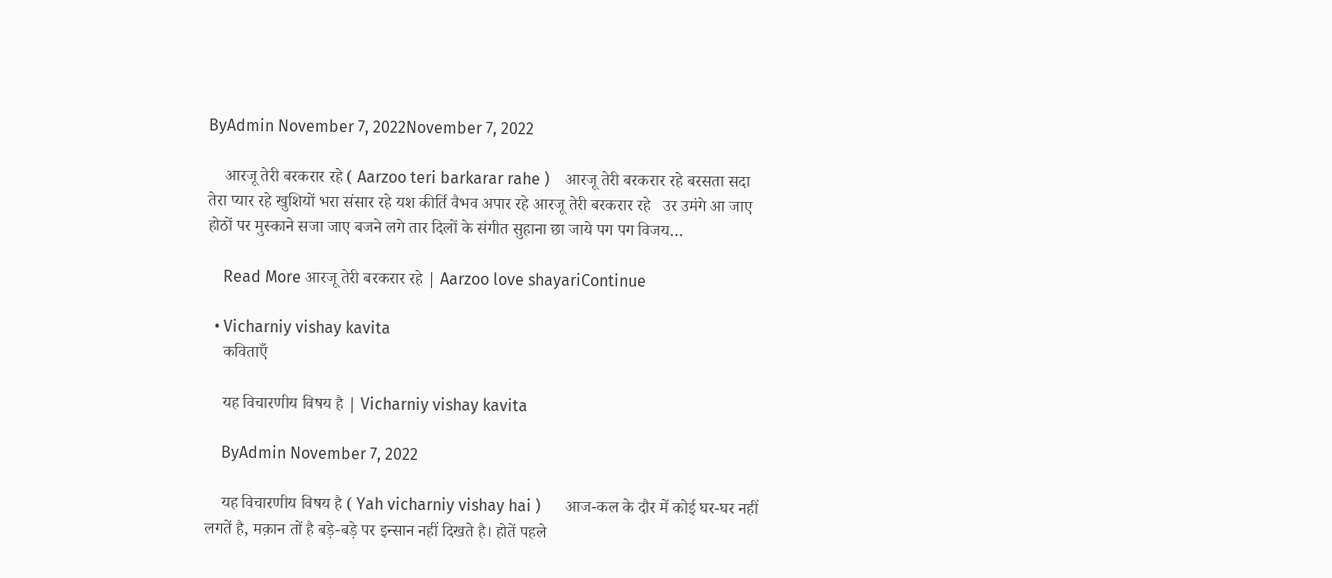ByAdmin November 7, 2022November 7, 2022

    आरजू तेरी बरकरार रहे ( Aarzoo teri barkarar rahe )    आरजू तेरी बरकरार रहे बरसता सदा तेरा प्यार रहे खुशियों भरा संसार रहे यश कीर्ति वैभव अपार रहे आरजू तेरी बरकरार रहे   उर उमंगे आ जाए होठों पर मुस्काने सजा जाए बजने लगे तार दिलों के संगीत सुहाना छा जाये पग पग विजय…

    Read More आरजू तेरी बरकरार रहे | Aarzoo love shayariContinue

  • Vicharniy vishay kavita
    कविताएँ

    यह विचारणीय विषय है | Vicharniy vishay kavita

    ByAdmin November 7, 2022

    यह विचारणीय विषय है ( Yah vicharniy vishay hai )      आज-कल के दौर में कोई घर-घर नहीं लगतें है, मक़ान तों है बड़े-बड़े पर इन्सान नहीं दिखते है। होतें पहले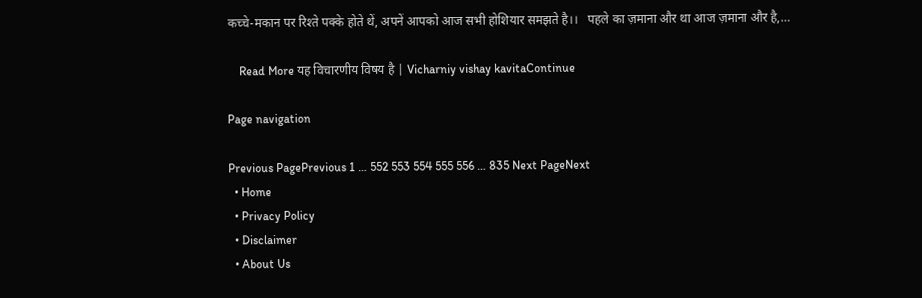कच्चे-मकान पर रिश्ते पक्के होते थें, अपनें आपको आज सभी होशियार समझते है।।   पहले का ज़माना और था आज ज़माना और है,…

    Read More यह विचारणीय विषय है | Vicharniy vishay kavitaContinue

Page navigation

Previous PagePrevious 1 … 552 553 554 555 556 … 835 Next PageNext
  • Home
  • Privacy Policy
  • Disclaimer
  • About Us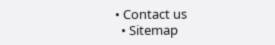• Contact us
  • Sitemap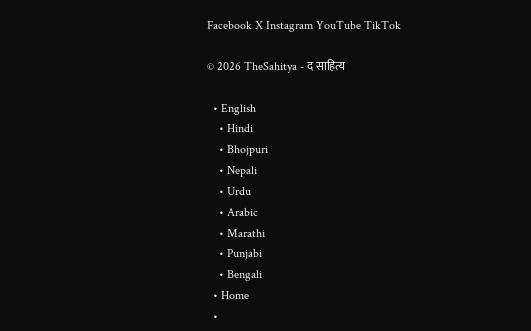Facebook X Instagram YouTube TikTok

© 2026 TheSahitya - द साहित्य

  • English
    • Hindi
    • Bhojpuri
    • Nepali
    • Urdu
    • Arabic
    • Marathi
    • Punjabi
    • Bengali
  • Home
  •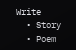Write
  • Story
  • Poem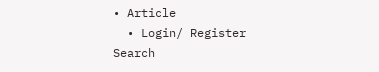• Article
  • Login/ Register
Search